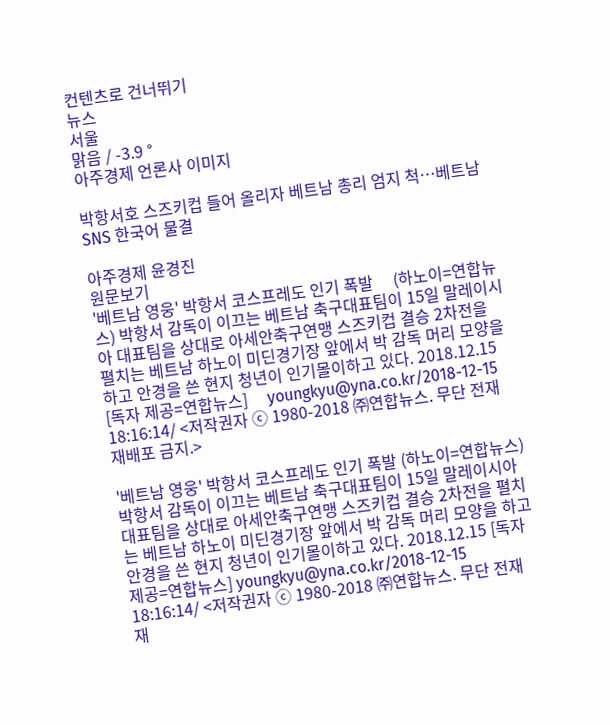컨텐츠로 건너뛰기
뉴스
서울
맑음 / -3.9 °
아주경제 언론사 이미지

박항서호 스즈키컵 들어 올리자 베트남 총리 엄지 척…베트남 SNS 한국어 물결

아주경제 윤경진
원문보기
'베트남 영웅' 박항서 코스프레도 인기 폭발     (하노이=연합뉴스) 박항서 감독이 이끄는 베트남 축구대표팀이 15일 말레이시아 대표팀을 상대로 아세안축구연맹 스즈키컵 결승 2차전을 펼치는 베트남 하노이 미딘경기장 앞에서 박 감독 머리 모양을 하고 안경을 쓴 현지 청년이 인기몰이하고 있다. 2018.12.15 [독자 제공=연합뉴스]     youngkyu@yna.co.kr/2018-12-15 18:16:14/ <저작권자 ⓒ 1980-2018 ㈜연합뉴스. 무단 전재 재배포 금지.>

'베트남 영웅' 박항서 코스프레도 인기 폭발 (하노이=연합뉴스) 박항서 감독이 이끄는 베트남 축구대표팀이 15일 말레이시아 대표팀을 상대로 아세안축구연맹 스즈키컵 결승 2차전을 펼치는 베트남 하노이 미딘경기장 앞에서 박 감독 머리 모양을 하고 안경을 쓴 현지 청년이 인기몰이하고 있다. 2018.12.15 [독자 제공=연합뉴스] youngkyu@yna.co.kr/2018-12-15 18:16:14/ <저작권자 ⓒ 1980-2018 ㈜연합뉴스. 무단 전재 재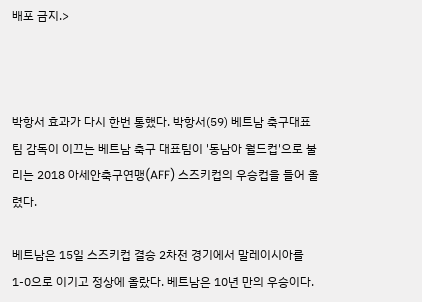배포 금지.>



박항서 효과가 다시 한번 통했다. 박항서(59) 베트남 축구대표팀 감독이 이끄는 베트남 축구 대표팀이 '동남아 월드컵'으로 불리는 2018 아세안축구연맹(AFF) 스즈키컵의 우승컵을 들어 올렸다.

베트남은 15일 스즈키컵 결승 2차전 경기에서 말레이시아를 1-0으로 이기고 정상에 올랐다. 베트남은 10년 만의 우승이다.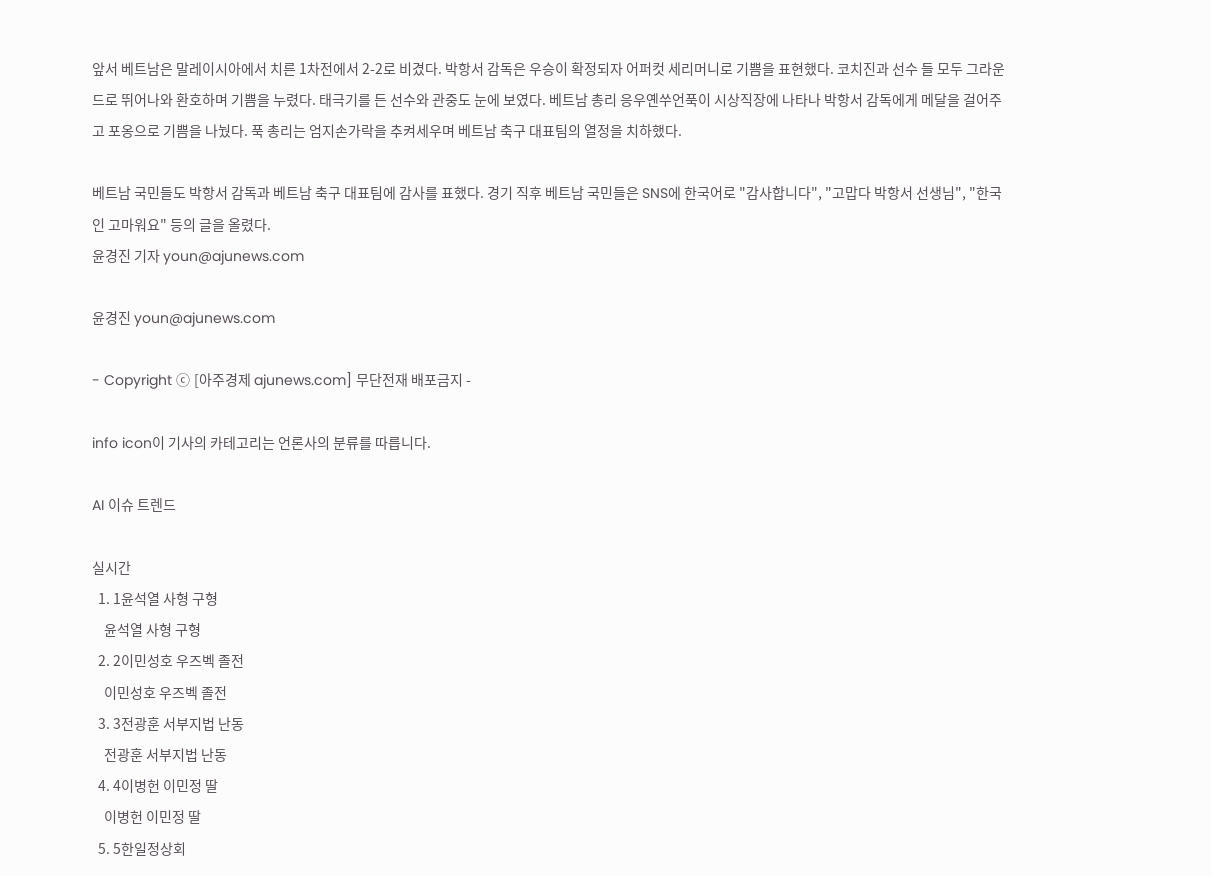앞서 베트남은 말레이시아에서 치른 1차전에서 2-2로 비겼다. 박항서 감독은 우승이 확정되자 어퍼컷 세리머니로 기쁨을 표현했다. 코치진과 선수 들 모두 그라운드로 뛰어나와 환호하며 기쁨을 누렸다. 태극기를 든 선수와 관중도 눈에 보였다. 베트남 총리 응우옌쑤언푹이 시상직장에 나타나 박항서 감독에게 메달을 걸어주고 포옹으로 기쁨을 나눴다. 푹 총리는 엄지손가락을 추켜세우며 베트남 축구 대표팀의 열정을 치하했다.

베트남 국민들도 박항서 감독과 베트남 축구 대표팀에 감사를 표했다. 경기 직후 베트남 국민들은 SNS에 한국어로 "감사합니다", "고맙다 박항서 선생님", "한국인 고마워요" 등의 글을 올렸다.
윤경진 기자 youn@ajunews.com

윤경진 youn@ajunews.com

- Copyright ⓒ [아주경제 ajunews.com] 무단전재 배포금지 -

info icon이 기사의 카테고리는 언론사의 분류를 따릅니다.

AI 이슈 트렌드

실시간
  1. 1윤석열 사형 구형
    윤석열 사형 구형
  2. 2이민성호 우즈벡 졸전
    이민성호 우즈벡 졸전
  3. 3전광훈 서부지법 난동
    전광훈 서부지법 난동
  4. 4이병헌 이민정 딸
    이병헌 이민정 딸
  5. 5한일정상회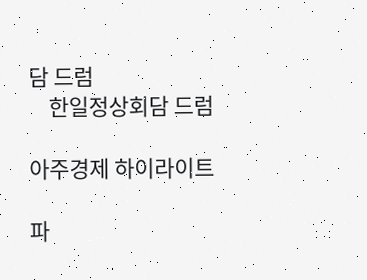담 드럼
    한일정상회담 드럼

아주경제 하이라이트

파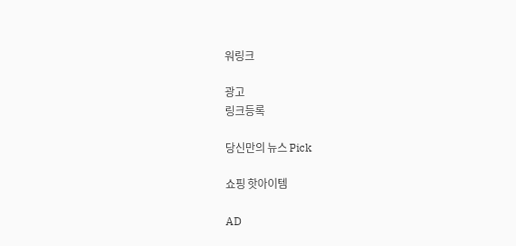워링크

광고
링크등록

당신만의 뉴스 Pick

쇼핑 핫아이템

AD